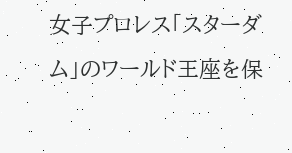女子プロレス「スターダム」のワールド王座を保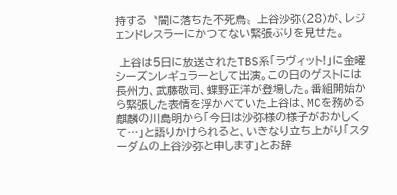持する〝闇に落ちた不死鳥〟上谷沙弥(28)が、レジェンドレスラーにかつてない緊張ぶりを見せた。

 上谷は5日に放送されたTBS系「ラヴィット!」に金曜シーズンレギュラーとして出演。この日のゲストには長州力、武藤敬司、蝶野正洋が登場した。番組開始から緊張した表情を浮かべていた上谷は、MCを務める麒麟の川島明から「今日は沙弥様の様子がおかしくて…」と語りかけられると、いきなり立ち上がり「スターダムの上谷沙弥と申します」とお辞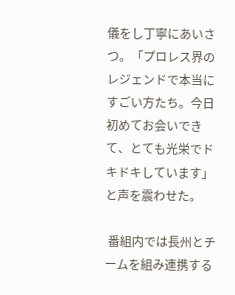儀をし丁寧にあいさつ。「プロレス界のレジェンドで本当にすごい方たち。今日初めてお会いできて、とても光栄でドキドキしています」と声を震わせた。

 番組内では長州とチームを組み連携する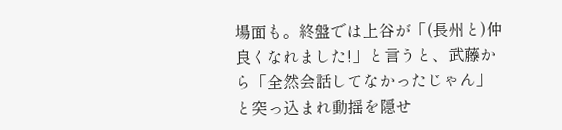場面も。終盤では上谷が「(長州と)仲良くなれました!」と言うと、武藤から「全然会話してなかったじゃん」と突っ込まれ動揺を隠せ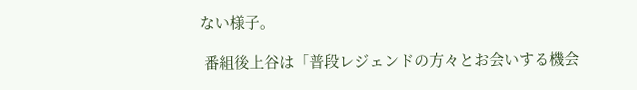ない様子。

 番組後上谷は「普段レジェンドの方々とお会いする機会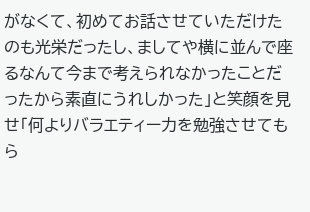がなくて、初めてお話させていただけたのも光栄だったし、ましてや横に並んで座るなんて今まで考えられなかったことだったから素直にうれしかった」と笑顔を見せ「何よりバラエティー力を勉強させてもら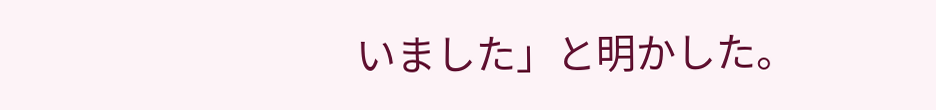いました」と明かした。